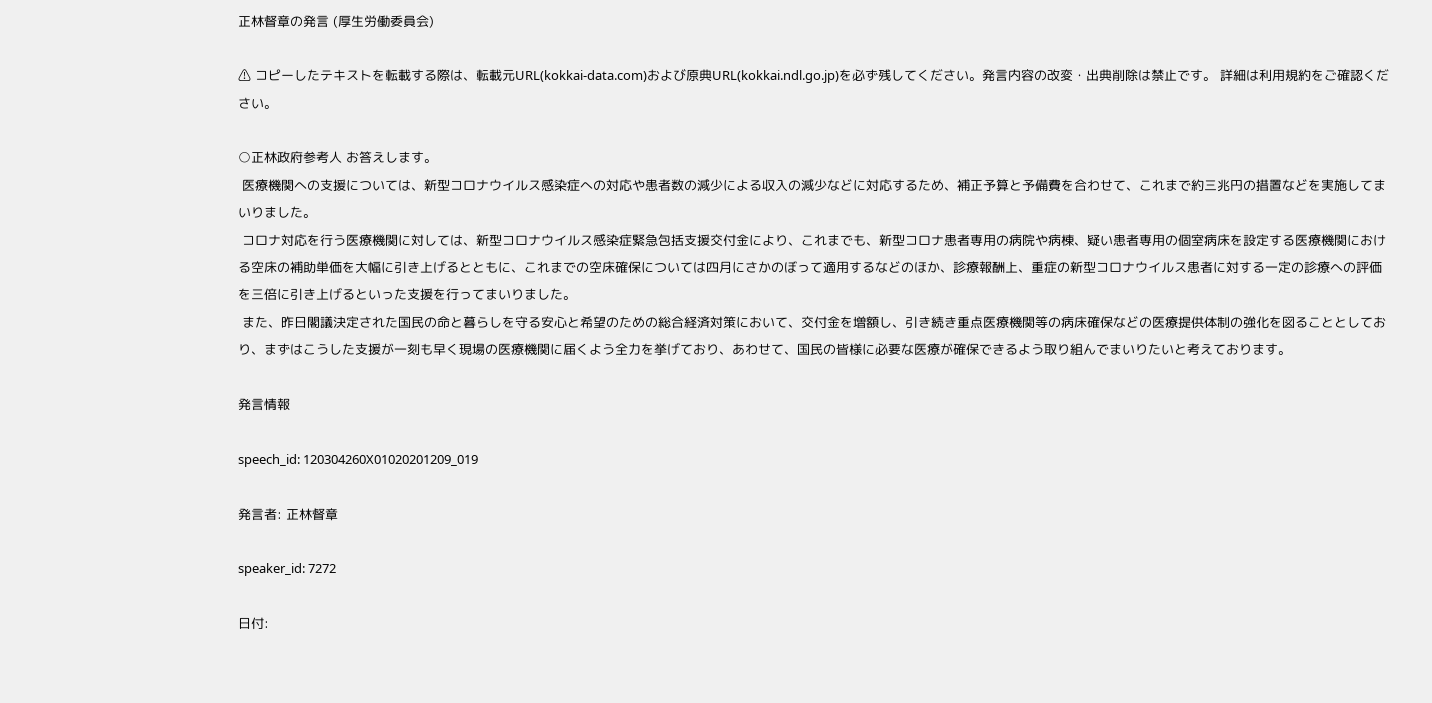正林督章の発言 (厚生労働委員会)

⚠ コピーしたテキストを転載する際は、転載元URL(kokkai-data.com)および原典URL(kokkai.ndl.go.jp)を必ず残してください。発言内容の改変・出典削除は禁止です。 詳細は利用規約をご確認ください。

○正林政府参考人 お答えします。
 医療機関への支援については、新型コロナウイルス感染症への対応や患者数の減少による収入の減少などに対応するため、補正予算と予備費を合わせて、これまで約三兆円の措置などを実施してまいりました。
 コロナ対応を行う医療機関に対しては、新型コロナウイルス感染症緊急包括支援交付金により、これまでも、新型コロナ患者専用の病院や病棟、疑い患者専用の個室病床を設定する医療機関における空床の補助単価を大幅に引き上げるとともに、これまでの空床確保については四月にさかのぼって適用するなどのほか、診療報酬上、重症の新型コロナウイルス患者に対する一定の診療への評価を三倍に引き上げるといった支援を行ってまいりました。
 また、昨日閣議決定された国民の命と暮らしを守る安心と希望のための総合経済対策において、交付金を増額し、引き続き重点医療機関等の病床確保などの医療提供体制の強化を図ることとしており、まずはこうした支援が一刻も早く現場の医療機関に届くよう全力を挙げており、あわせて、国民の皆様に必要な医療が確保できるよう取り組んでまいりたいと考えております。

発言情報

speech_id: 120304260X01020201209_019

発言者: 正林督章

speaker_id: 7272

日付: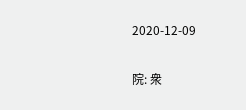2020-12-09

院: 衆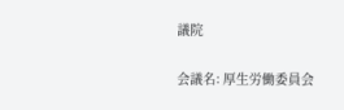議院

会議名: 厚生労働委員会